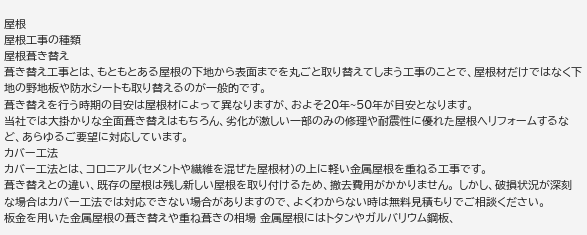屋根
屋根工事の種類
屋根葺き替え
葺き替え工事とは、もともとある屋根の下地から表面までを丸ごと取り替えてしまう工事のことで、屋根材だけではなく下地の野地板や防水シートも取り替えるのが一般的です。
葺き替えを行う時期の目安は屋根材によって異なりますが、およそ20年~50年が目安となります。
当社では大掛かりな全面葺き替えはもちろん、劣化が激しい一部のみの修理や耐震性に優れた屋根へリフォームするなど、あらゆるご要望に対応しています。
カバー工法
カバー工法とは、コロニアル(セメントや繊維を混ぜた屋根材)の上に軽い金属屋根を重ねる工事です。
葺き替えとの違い、既存の屋根は残し新しい屋根を取り付けるため、撤去費用がかかりません。 しかし、破損状況が深刻な場合はカバー工法では対応できない場合がありますので、よくわからない時は無料見積もりでご相談ください。
板金を用いた金属屋根の葺き替えや重ね葺きの相場 金属屋根にはトタンやガルバリウム鋼板、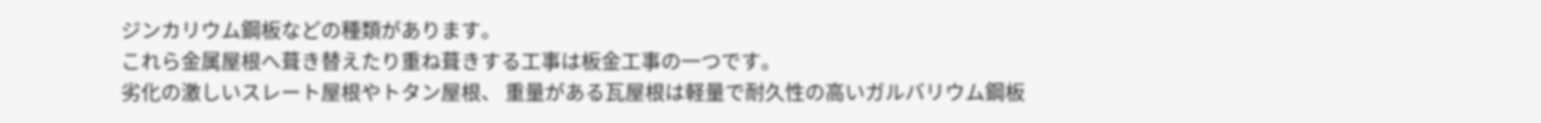ジンカリウム鋼板などの種類があります。
これら金属屋根へ葺き替えたり重ね葺きする工事は板金工事の一つです。
劣化の激しいスレート屋根やトタン屋根、 重量がある瓦屋根は軽量で耐久性の高いガルバリウム鋼板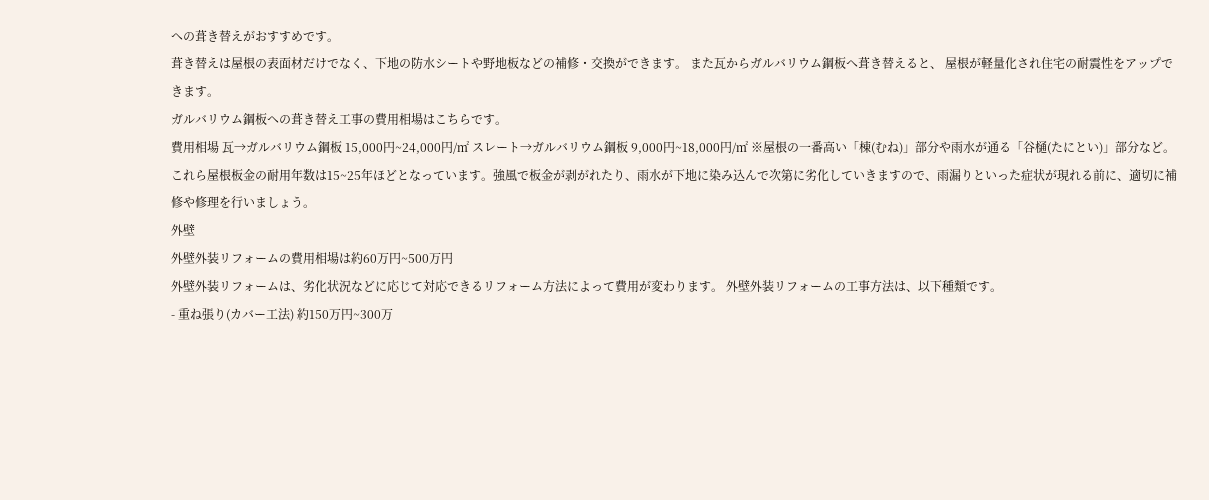への葺き替えがおすすめです。
葺き替えは屋根の表面材だけでなく、下地の防水シートや野地板などの補修・交換ができます。 また瓦からガルバリウム鋼板へ葺き替えると、 屋根が軽量化され住宅の耐震性をアップできます。
ガルバリウム鋼板への葺き替え工事の費用相場はこちらです。
費用相場 瓦→ガルバリウム鋼板 15,000円~24,000円/㎡ スレート→ガルバリウム鋼板 9,000円~18,000円/㎡ ※屋根の一番高い「棟(むね)」部分や雨水が通る「谷樋(たにとい)」部分など。
これら屋根板金の耐用年数は15~25年ほどとなっています。強風で板金が剥がれたり、雨水が下地に染み込んで次第に劣化していきますので、雨漏りといった症状が現れる前に、適切に補修や修理を行いましょう。
外壁
外壁外装リフォームの費用相場は約60万円~500万円
外壁外装リフォームは、劣化状況などに応じて対応できるリフォーム方法によって費用が変わります。 外壁外装リフォームの工事方法は、以下種類です。
- 重ね張り(カバー工法) 約150万円~300万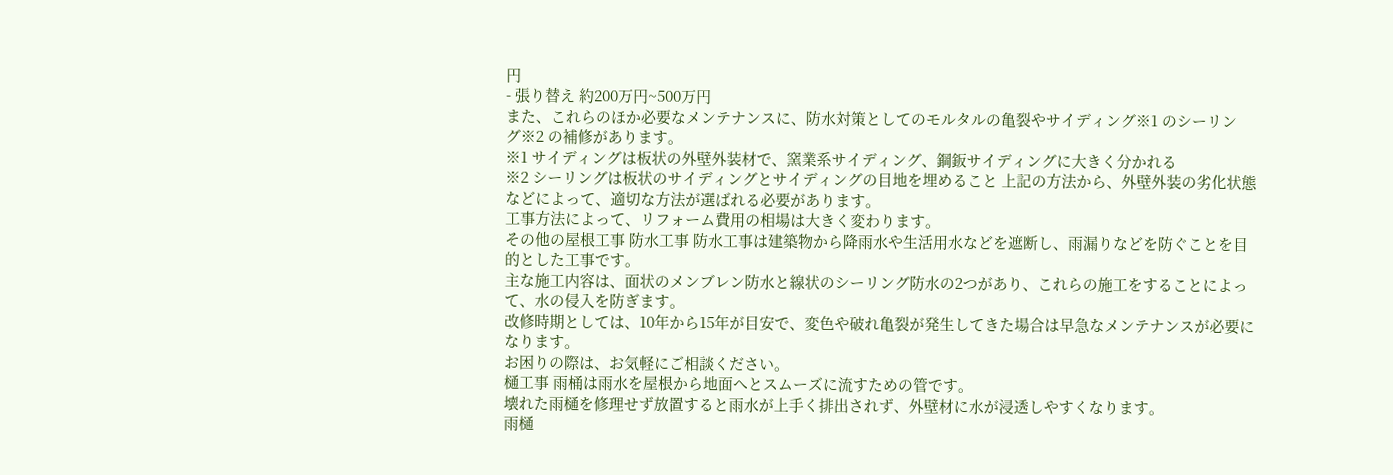円
- 張り替え 約200万円~500万円
また、これらのほか必要なメンテナンスに、防水対策としてのモルタルの亀裂やサイディング※1 のシーリング※2 の補修があります。
※1 サイディングは板状の外壁外装材で、窯業系サイディング、鋼鈑サイディングに大きく分かれる
※2 シーリングは板状のサイディングとサイディングの目地を埋めること 上記の方法から、外壁外装の劣化状態などによって、適切な方法が選ばれる必要があります。
工事方法によって、リフォーム費用の相場は大きく変わります。
その他の屋根工事 防水工事 防水工事は建築物から降雨水や生活用水などを遮断し、雨漏りなどを防ぐことを目的とした工事です。
主な施工内容は、面状のメンブレン防水と線状のシーリング防水の2つがあり、これらの施工をすることによって、水の侵入を防ぎます。
改修時期としては、10年から15年が目安で、変色や破れ亀裂が発生してきた場合は早急なメンテナンスが必要になります。
お困りの際は、お気軽にご相談ください。
樋工事 雨桶は雨水を屋根から地面へとスムーズに流すための管です。
壊れた雨樋を修理せず放置すると雨水が上手く排出されず、外壁材に水が浸透しやすくなります。
雨樋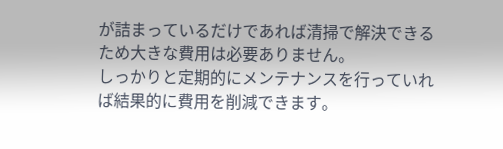が詰まっているだけであれば清掃で解決できるため大きな費用は必要ありません。
しっかりと定期的にメンテナンスを行っていれば結果的に費用を削減できます。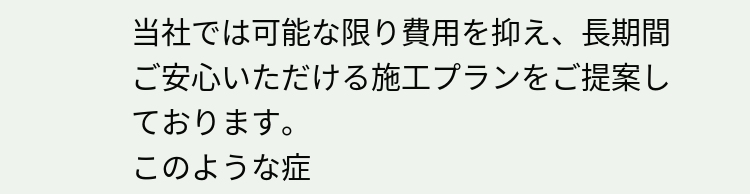当社では可能な限り費用を抑え、長期間ご安心いただける施工プランをご提案しております。
このような症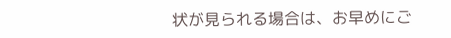状が見られる場合は、お早めにご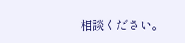相談ください。